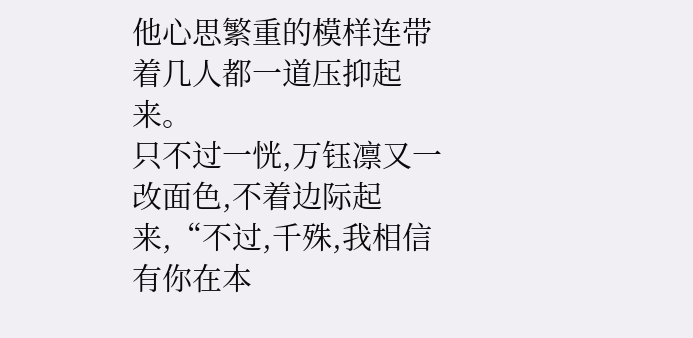他心思繁重的模样连带着几人都一道压抑起来。
只不过一恍,万钰凛又一改面色,不着边际起来,“不过,千殊,我相信有你在本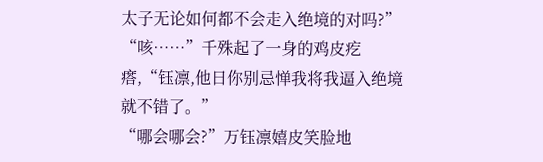太子无论如何都不会走入绝境的对吗?”
“咳……”千殊起了一身的鸡皮疙瘩,“钰凛,他日你别忌惮我将我逼入绝境就不错了。”
“哪会哪会?”万钰凛嬉皮笑脸地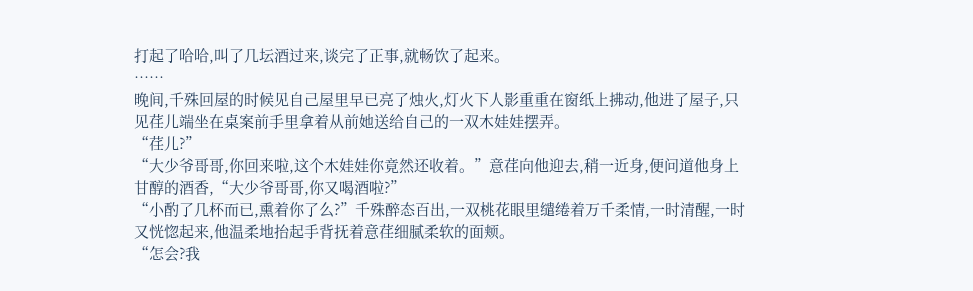打起了哈哈,叫了几坛酒过来,谈完了正事,就畅饮了起来。
……
晚间,千殊回屋的时候见自己屋里早已亮了烛火,灯火下人影重重在窗纸上拂动,他进了屋子,只见荏儿端坐在桌案前手里拿着从前她送给自己的一双木娃娃摆弄。
“荏儿?”
“大少爷哥哥,你回来啦,这个木娃娃你竟然还收着。”意荏向他迎去,稍一近身,便问道他身上甘醇的酒香,“大少爷哥哥,你又喝酒啦?”
“小酌了几杯而已,熏着你了么?”千殊醉态百出,一双桃花眼里缱绻着万千柔情,一时清醒,一时又恍惚起来,他温柔地抬起手背抚着意荏细腻柔软的面颊。
“怎会?我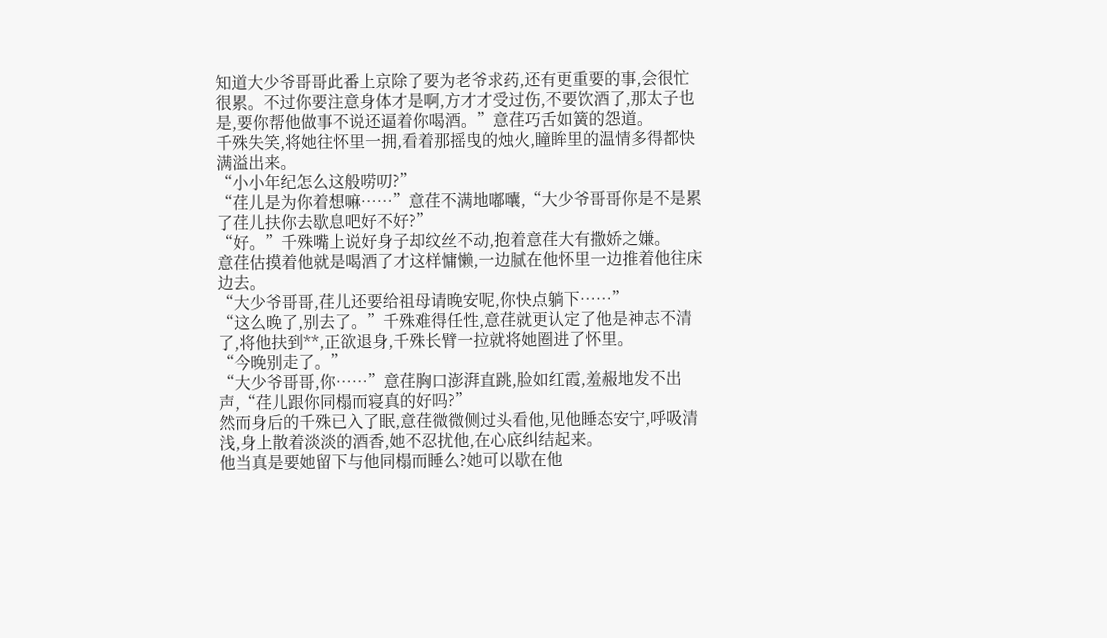知道大少爷哥哥此番上京除了要为老爷求药,还有更重要的事,会很忙很累。不过你要注意身体才是啊,方才才受过伤,不要饮酒了,那太子也是,要你帮他做事不说还逼着你喝酒。”意荏巧舌如簧的怨道。
千殊失笑,将她往怀里一拥,看着那摇曳的烛火,瞳眸里的温情多得都快满溢出来。
“小小年纪怎么这般唠叨?”
“荏儿是为你着想嘛……”意荏不满地嘟囔,“大少爷哥哥你是不是累了荏儿扶你去歇息吧好不好?”
“好。”千殊嘴上说好身子却纹丝不动,抱着意荏大有撒娇之嫌。
意荏估摸着他就是喝酒了才这样慵懒,一边腻在他怀里一边推着他往床边去。
“大少爷哥哥,荏儿还要给祖母请晚安呢,你快点躺下……”
“这么晚了,别去了。”千殊难得任性,意荏就更认定了他是神志不清了,将他扶到**,正欲退身,千殊长臂一拉就将她圈进了怀里。
“今晚别走了。”
“大少爷哥哥,你……”意荏胸口澎湃直跳,脸如红霞,羞赧地发不出声,“荏儿跟你同榻而寝真的好吗?”
然而身后的千殊已入了眠,意荏微微侧过头看他,见他睡态安宁,呼吸清浅,身上散着淡淡的酒香,她不忍扰他,在心底纠结起来。
他当真是要她留下与他同榻而睡么?她可以歇在他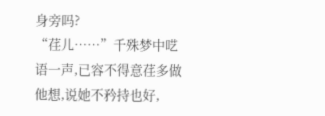身旁吗?
“荏儿……”千殊梦中呓语一声,已容不得意荏多做他想,说她不矜持也好,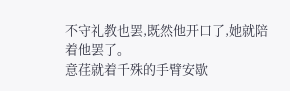不守礼教也罢,既然他开口了,她就陪着他罢了。
意荏就着千殊的手臂安歇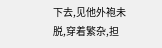下去,见他外袍未脱,穿着繁杂,担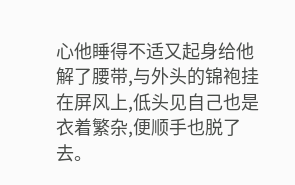心他睡得不适又起身给他解了腰带,与外头的锦袍挂在屏风上,低头见自己也是衣着繁杂,便顺手也脱了去。